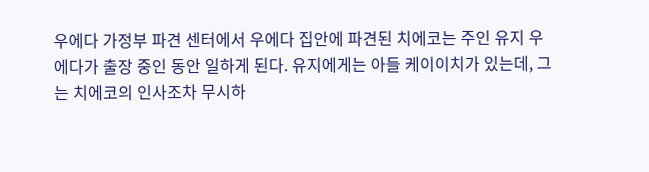우에다 가정부 파견 센터에서 우에다 집안에 파견된 치에코는 주인 유지 우에다가 출장 중인 동안 일하게 된다. 유지에게는 아들 케이이치가 있는데, 그는 치에코의 인사조차 무시하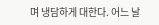며 냉담하게 대한다. 어느 날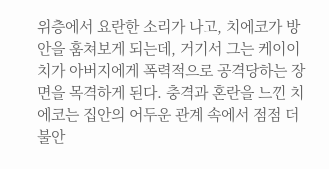위층에서 요란한 소리가 나고, 치에코가 방 안을 훔쳐보게 되는데, 거기서 그는 케이이치가 아버지에게 폭력적으로 공격당하는 장면을 목격하게 된다. 충격과 혼란을 느낀 치에코는 집안의 어두운 관계 속에서 점점 더 불안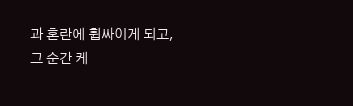과 혼란에 휩싸이게 되고, 그 순간 케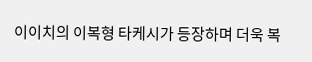이이치의 이복형 타케시가 등장하며 더욱 복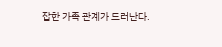잡한 가족 관계가 드러난다.